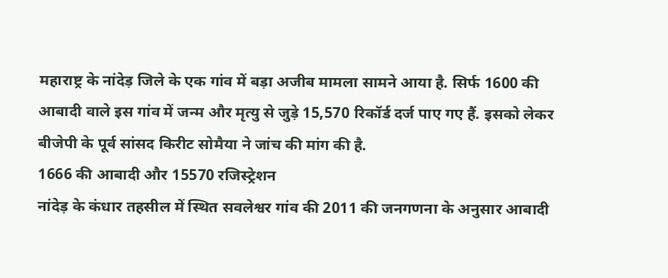महाराष्ट्र के नांदेड़ जिले के एक गांव में बड़ा अजीब मामला सामने आया है. सिर्फ 1600 की आबादी वाले इस गांव में जन्म और मृत्यु से जुड़े 15,570 रिकॉर्ड दर्ज पाए गए हैं. इसको लेकर बीजेपी के पूर्व सांसद किरीट सोमैया ने जांच की मांग की है.
1666 की आबादी और 15570 रजिस्ट्रेशन
नांदेड़ के कंधार तहसील में स्थित सवलेश्वर गांव की 2011 की जनगणना के अनुसार आबादी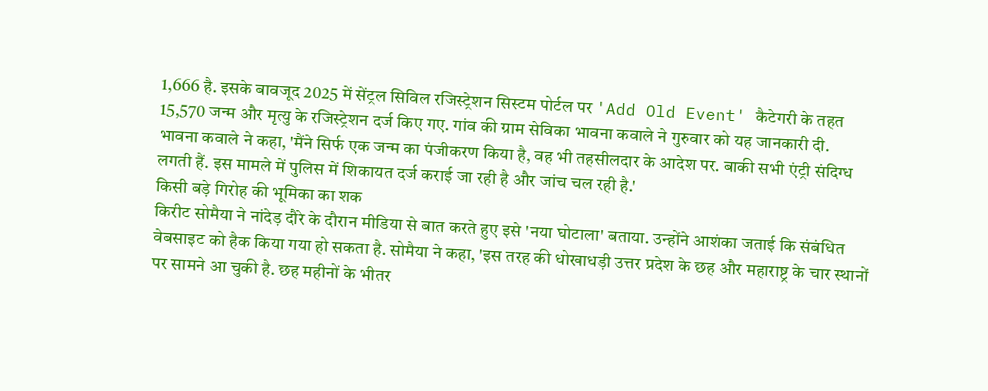1,666 है. इसके बावजूद 2025 में सेंट्रल सिविल रजिस्ट्रेशन सिस्टम पोर्टल पर 'Add Old Event' कैटेगरी के तहत 15,570 जन्म और मृत्यु के रजिस्ट्रेशन दर्ज किए गए. गांव की ग्राम सेविका भावना कवाले ने गुरुवार को यह जानकारी दी.
भावना कवाले ने कहा, 'मैंने सिर्फ एक जन्म का पंजीकरण किया है, वह भी तहसीलदार के आदेश पर. बाकी सभी एंट्री संदिग्ध लगती हैं. इस मामले में पुलिस में शिकायत दर्ज कराई जा रही है और जांच चल रही है.'
किसी बड़े गिरोह की भूमिका का शक
किरीट सोमैया ने नांदेड़ दौरे के दौरान मीडिया से बात करते हुए इसे 'नया घोटाला' बताया. उन्होंने आशंका जताई कि संबंधित वेबसाइट को हैक किया गया हो सकता है. सोमैया ने कहा, 'इस तरह की धोखाधड़ी उत्तर प्रदेश के छह और महाराष्ट्र के चार स्थानों पर सामने आ चुकी है. छह महीनों के भीतर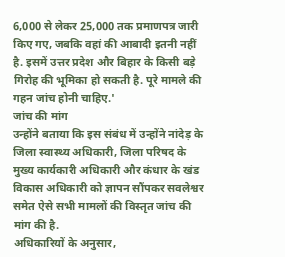6,000 से लेकर 25,000 तक प्रमाणपत्र जारी किए गए, जबकि वहां की आबादी इतनी नहीं है. इसमें उत्तर प्रदेश और बिहार के किसी बड़े गिरोह की भूमिका हो सकती है. पूरे मामले की गहन जांच होनी चाहिए.'
जांच की मांग
उन्होंने बताया कि इस संबंध में उन्होंने नांदेड़ के जिला स्वास्थ्य अधिकारी, जिला परिषद के मुख्य कार्यकारी अधिकारी और कंधार के खंड विकास अधिकारी को ज्ञापन सौंपकर सवलेश्वर समेत ऐसे सभी मामलों की विस्तृत जांच की मांग की है.
अधिकारियों के अनुसार,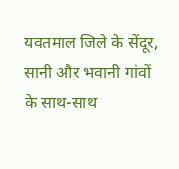यवतमाल जिले के सेंदूर, सानी और भवानी गांवों के साथ-साथ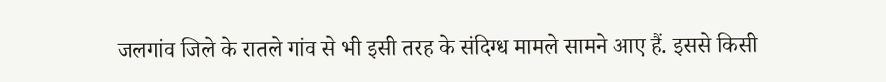जलगांव जिले के रातले गांव से भी इसी तरह के संदिग्ध मामले सामने आए हैं. इससे किसी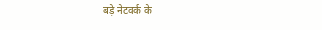बड़े नेटवर्क के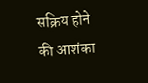सक्रिय होने की आशंका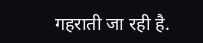गहराती जा रही है.